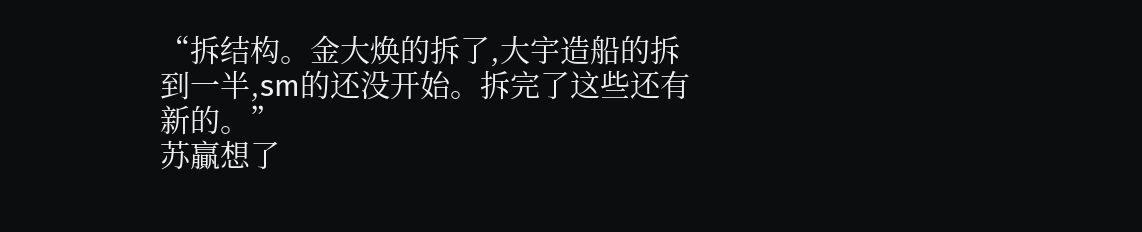“拆结构。金大焕的拆了,大宇造船的拆到一半,sm的还没开始。拆完了这些还有新的。”
苏贏想了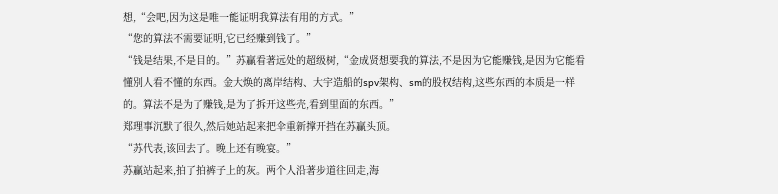想,“会吧,因为这是唯一能证明我算法有用的方式。”
“您的算法不需要证明,它已经赚到钱了。”
“钱是结果,不是目的。”苏贏看著远处的超级树,“金成贤想要我的算法,不是因为它能赚钱,是因为它能看懂別人看不懂的东西。金大焕的离岸结构、大宇造船的spv架构、sm的股权结构,这些东西的本质是一样的。算法不是为了赚钱,是为了拆开这些壳,看到里面的东西。”
郑理事沉默了很久,然后她站起来把伞重新撑开挡在苏贏头顶。
“苏代表,该回去了。晚上还有晚宴。”
苏贏站起来,拍了拍裤子上的灰。两个人沿著步道往回走,海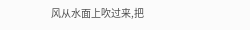风从水面上吹过来,把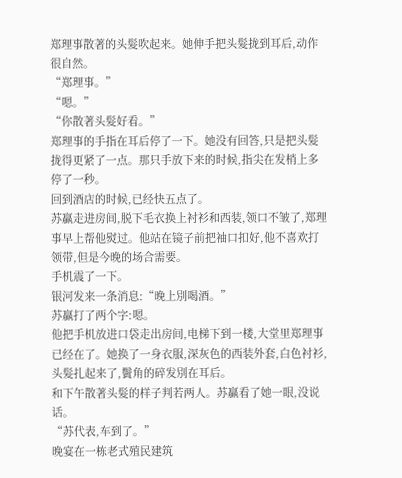郑理事散著的头髮吹起来。她伸手把头髮拢到耳后,动作很自然。
“郑理事。”
“嗯。”
“你散著头髮好看。”
郑理事的手指在耳后停了一下。她没有回答,只是把头髮拢得更紧了一点。那只手放下来的时候,指尖在发梢上多停了一秒。
回到酒店的时候,已经快五点了。
苏贏走进房间,脱下毛衣换上衬衫和西装,领口不皱了,郑理事早上帮他熨过。他站在镜子前把袖口扣好,他不喜欢打领带,但是今晚的场合需要。
手机震了一下。
银河发来一条消息:“晚上別喝酒。”
苏贏打了两个字:嗯。
他把手机放进口袋走出房间,电梯下到一楼,大堂里郑理事已经在了。她换了一身衣服,深灰色的西装外套,白色衬衫,头髮扎起来了,鬢角的碎发別在耳后。
和下午散著头髮的样子判若两人。苏贏看了她一眼,没说话。
“苏代表,车到了。”
晚宴在一栋老式殖民建筑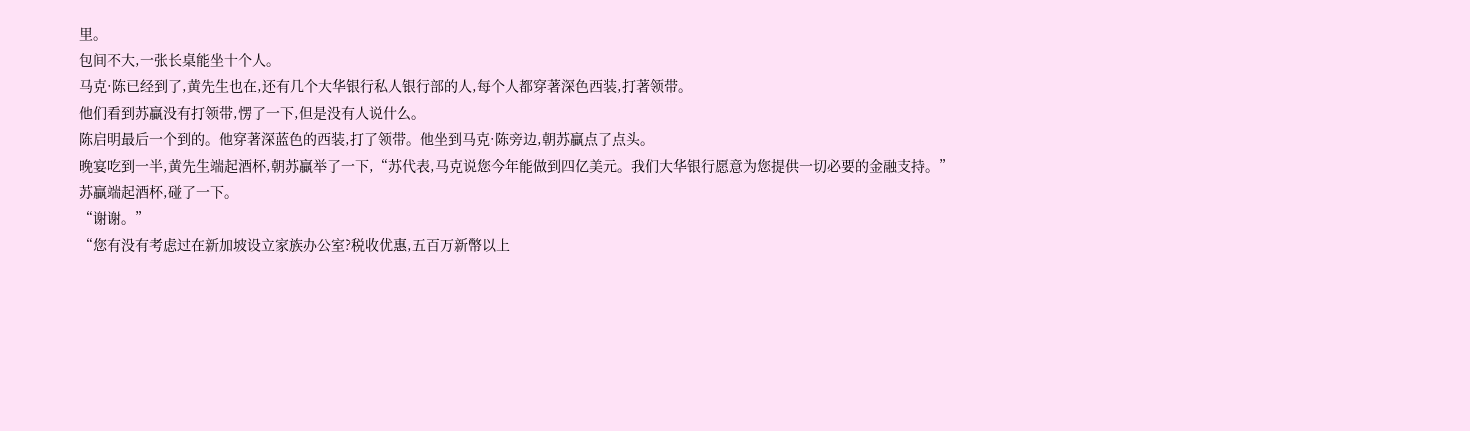里。
包间不大,一张长桌能坐十个人。
马克·陈已经到了,黄先生也在,还有几个大华银行私人银行部的人,每个人都穿著深色西装,打著领带。
他们看到苏贏没有打领带,愣了一下,但是没有人说什么。
陈启明最后一个到的。他穿著深蓝色的西装,打了领带。他坐到马克·陈旁边,朝苏贏点了点头。
晚宴吃到一半,黄先生端起酒杯,朝苏贏举了一下,“苏代表,马克说您今年能做到四亿美元。我们大华银行愿意为您提供一切必要的金融支持。”
苏贏端起酒杯,碰了一下。
“谢谢。”
“您有没有考虑过在新加坡设立家族办公室?税收优惠,五百万新幣以上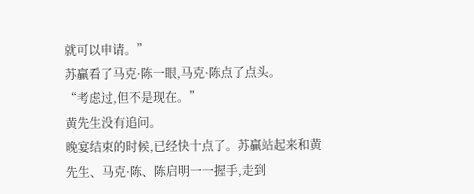就可以申请。”
苏贏看了马克·陈一眼,马克·陈点了点头。
“考虑过,但不是现在。”
黄先生没有追问。
晚宴结束的时候,已经快十点了。苏贏站起来和黄先生、马克·陈、陈启明一一握手,走到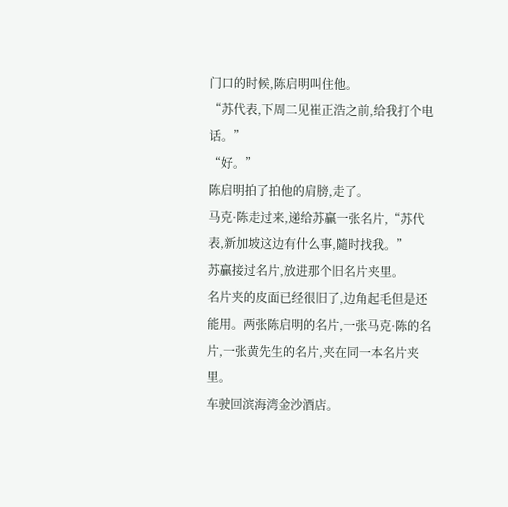门口的时候,陈启明叫住他。
“苏代表,下周二见崔正浩之前,给我打个电话。”
“好。”
陈启明拍了拍他的肩膀,走了。
马克·陈走过来,递给苏贏一张名片,“苏代表,新加坡这边有什么事,隨时找我。”
苏贏接过名片,放进那个旧名片夹里。
名片夹的皮面已经很旧了,边角起毛但是还能用。两张陈启明的名片,一张马克·陈的名片,一张黄先生的名片,夹在同一本名片夹里。
车驶回滨海湾金沙酒店。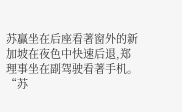苏贏坐在后座看著窗外的新加坡在夜色中快速后退,郑理事坐在副驾驶看著手机。
“苏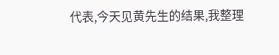代表,今天见黄先生的结果,我整理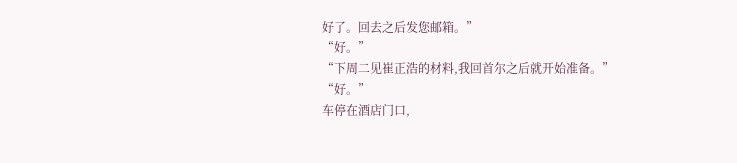好了。回去之后发您邮箱。”
“好。”
“下周二见崔正浩的材料,我回首尔之后就开始准备。”
“好。”
车停在酒店门口,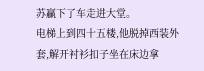苏贏下了车走进大堂。
电梯上到四十五楼,他脱掉西装外套,解开衬衫扣子坐在床边拿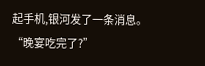起手机,银河发了一条消息。
“晚宴吃完了?”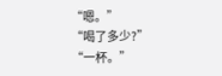“嗯。”
“喝了多少?”
“一杯。”